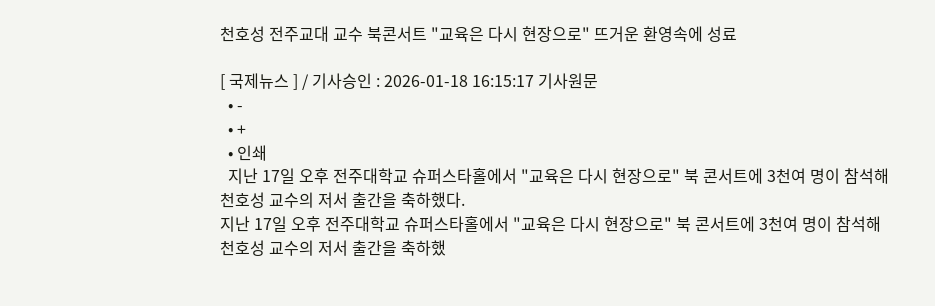천호성 전주교대 교수 북콘서트 "교육은 다시 현장으로" 뜨거운 환영속에 성료

[ 국제뉴스 ] / 기사승인 : 2026-01-18 16:15:17 기사원문
  • -
  • +
  • 인쇄
  지난 17일 오후 전주대학교 슈퍼스타홀에서 "교육은 다시 현장으로" 북 콘서트에 3천여 명이 참석해 천호성 교수의 저서 출간을 축하했다.
지난 17일 오후 전주대학교 슈퍼스타홀에서 "교육은 다시 현장으로" 북 콘서트에 3천여 명이 참석해 천호성 교수의 저서 출간을 축하했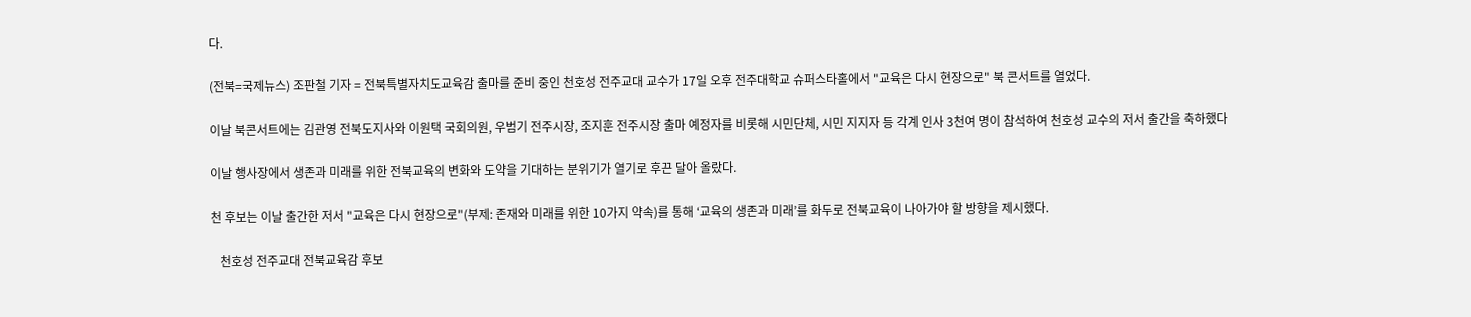다.

(전북=국제뉴스) 조판철 기자 = 전북특별자치도교육감 출마를 준비 중인 천호성 전주교대 교수가 17일 오후 전주대학교 슈퍼스타홀에서 "교육은 다시 현장으로" 북 콘서트를 열었다.

이날 북콘서트에는 김관영 전북도지사와 이원택 국회의원, 우범기 전주시장, 조지훈 전주시장 출마 예정자를 비롯해 시민단체, 시민 지지자 등 각계 인사 3천여 명이 참석하여 천호성 교수의 저서 출간을 축하했다

이날 행사장에서 생존과 미래를 위한 전북교육의 변화와 도약을 기대하는 분위기가 열기로 후끈 달아 올랐다.

천 후보는 이날 출간한 저서 "교육은 다시 현장으로"(부제: 존재와 미래를 위한 10가지 약속)를 통해 ‘교육의 생존과 미래’를 화두로 전북교육이 나아가야 할 방향을 제시했다.

   천호성 전주교대 전북교육감 후보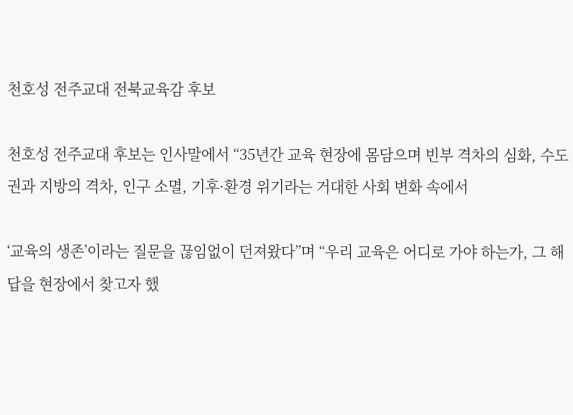천호성 전주교대 전북교육감 후보

천호성 전주교대 후보는 인사말에서 “35년간 교육 현장에 몸담으며 빈부 격차의 심화, 수도권과 지방의 격차, 인구 소멸, 기후·환경 위기라는 거대한 사회 변화 속에서

‘교육의 생존’이라는 질문을 끊임없이 던져왔다”며 “우리 교육은 어디로 가야 하는가, 그 해답을 현장에서 찾고자 했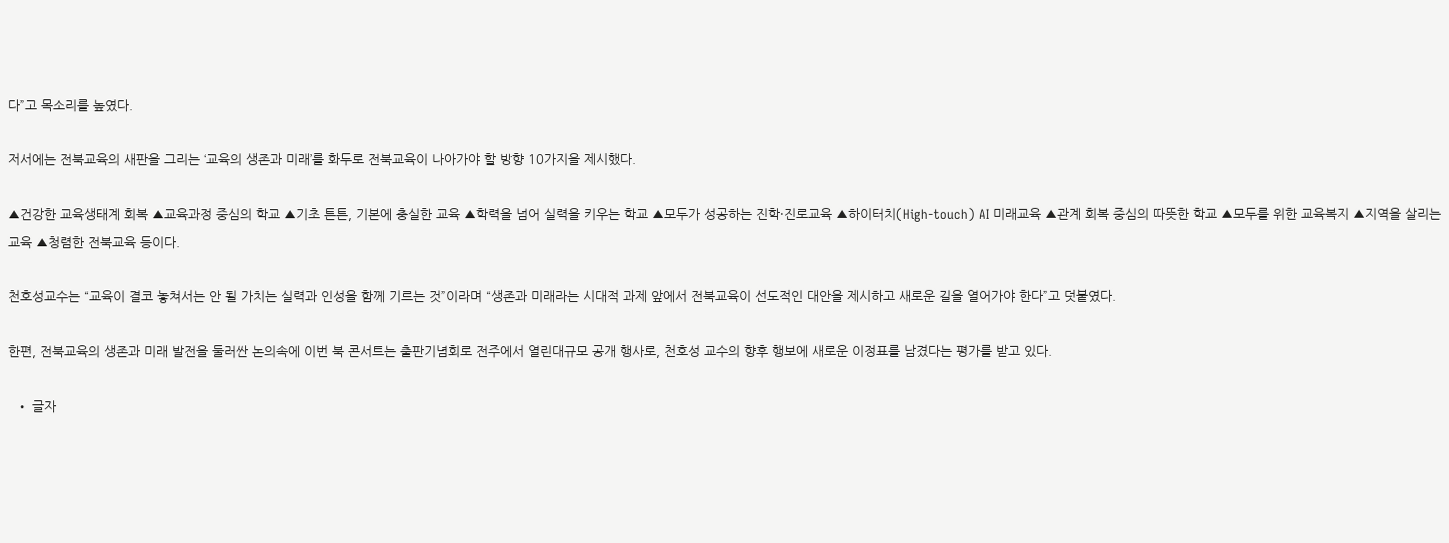다”고 목소리를 높였다.

저서에는 전북교육의 새판을 그리는 ‘교육의 생존과 미래’를 화두로 전북교육이 나아가야 할 방향 10가지을 제시했다.

▲건강한 교육생태계 회복 ▲교육과정 중심의 학교 ▲기초 튼튼, 기본에 충실한 교육 ▲학력을 넘어 실력을 키우는 학교 ▲모두가 성공하는 진학·진로교육 ▲하이터치(High-touch) AI 미래교육 ▲관계 회복 중심의 따뜻한 학교 ▲모두를 위한 교육복지 ▲지역을 살리는 교육 ▲청렴한 전북교육 등이다.

천호성교수는 “교육이 결코 놓쳐서는 안 될 가치는 실력과 인성을 함께 기르는 것”이라며 “생존과 미래라는 시대적 과제 앞에서 전북교육이 선도적인 대안을 제시하고 새로운 길을 열어가야 한다”고 덧붙였다.

한편, 전북교육의 생존과 미래 발전을 둘러싼 논의속에 이번 북 콘서트는 출판기념회로 전주에서 열린대규모 공개 행사로, 천호성 교수의 향후 행보에 새로운 이정표를 남겼다는 평가를 받고 있다.

  • 글자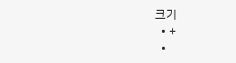크기
  • +
  •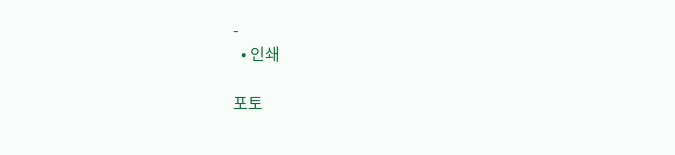-
  • 인쇄

포토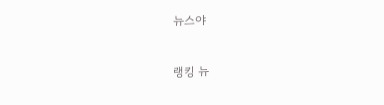뉴스야

랭킹 뉴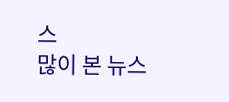스
많이 본 뉴스